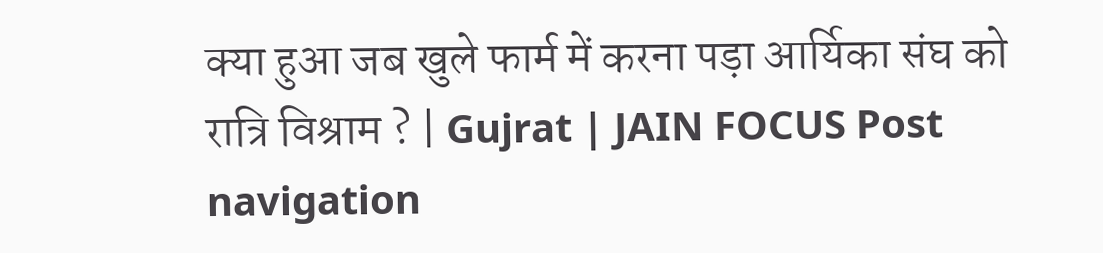क्या हुआ जब खुले फार्म में करना पड़ा आर्यिका संघ को रात्रि विश्राम ? | Gujrat | JAIN FOCUS Post navigation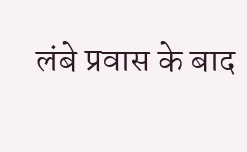लंबे प्रवास के बाद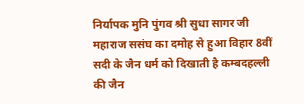निर्यापक मुनि पुंगव श्री सुधा सागर जी महाराज ससंघ का दमोह से हुआ विहार 8वीं सदी के जैन धर्म को दिखाती है कम्बदहल्ली की जैन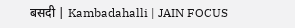बसदी | Kambadahalli | JAIN FOCUS